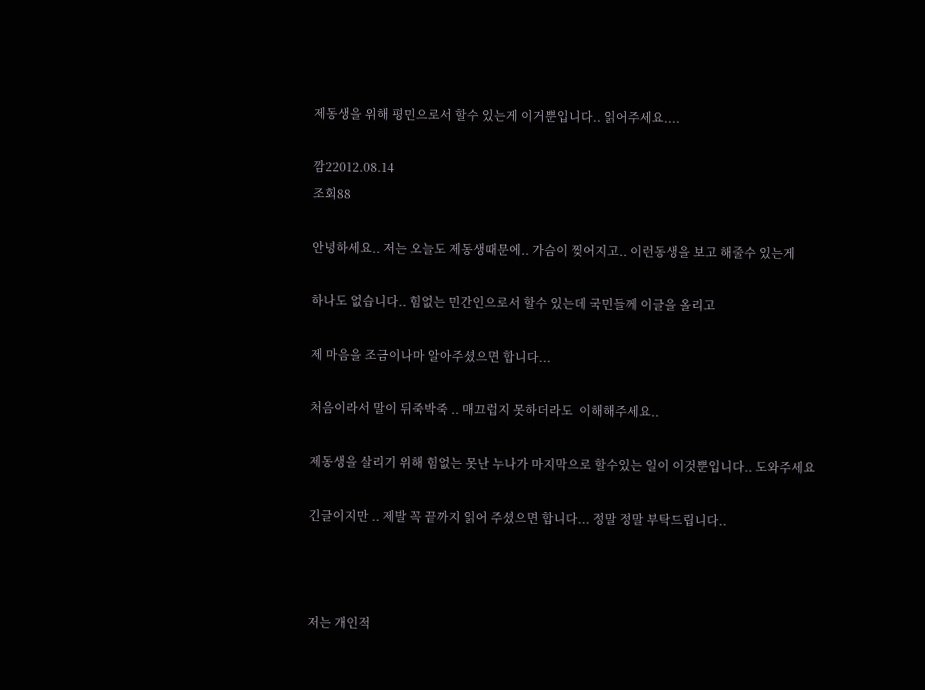제동생을 위해 평민으로서 할수 있는게 이거뿐입니다.. 읽어주세요....

깜22012.08.14
조회88

안녕하세요.. 저는 오늘도 제동생때문에.. 가슴이 찢어지고.. 이런동생을 보고 해줄수 있는게

하나도 없습니다.. 힘없는 민간인으로서 할수 있는데 국민들께 이글을 올리고

제 마음을 조금이나마 알아주셨으면 합니다...

처음이라서 말이 뒤죽박죽 .. 매끄럽지 못하더라도  이해해주세요..

제동생을 살리기 위해 힘없는 못난 누나가 마지막으로 할수있는 일이 이것뿐입니다.. 도와주세요

긴글이지만 .. 제발 꼭 끝까지 읽어 주셨으면 합니다... 정말 정말 부탁드립니다..



저는 개인적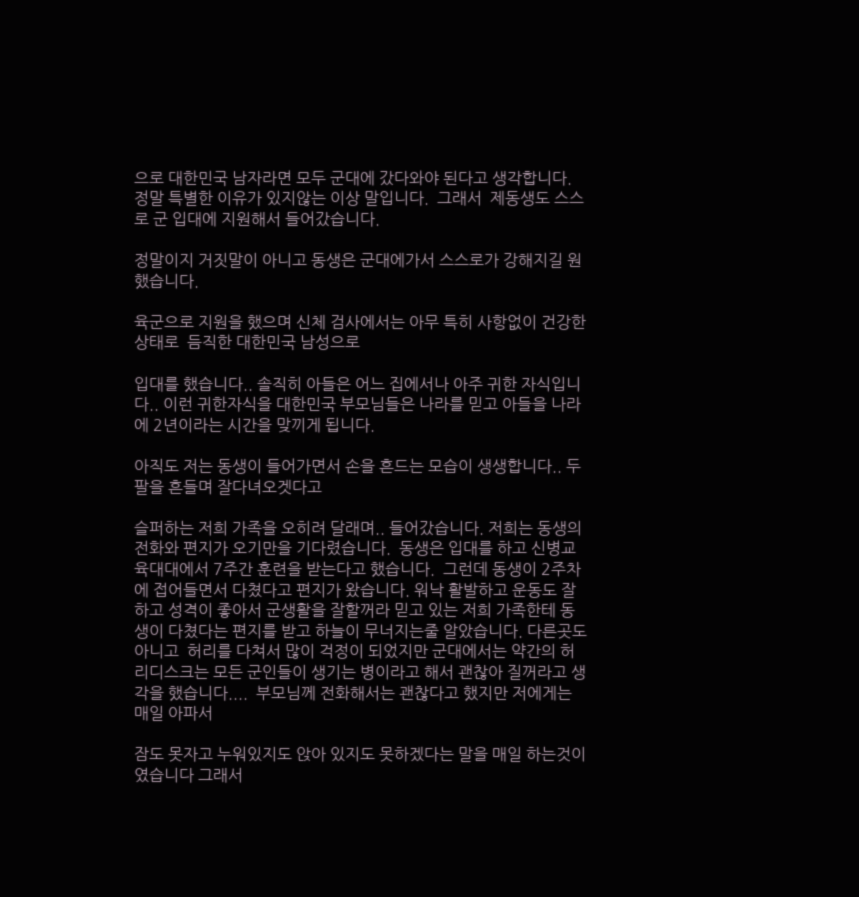으로 대한민국 남자라면 모두 군대에 갔다와야 된다고 생각합니다. 정말 특별한 이유가 있지않는 이상 말입니다.  그래서  제동생도 스스로 군 입대에 지원해서 들어갔습니다.

정말이지 거짓말이 아니고 동생은 군대에가서 스스로가 강해지길 원했습니다.

육군으로 지원을 했으며 신체 검사에서는 아무 특히 사항없이 건강한 상태로  듬직한 대한민국 남성으로

입대를 했습니다.. 솔직히 아들은 어느 집에서나 아주 귀한 자식입니다.. 이런 귀한자식을 대한민국 부모님들은 나라를 믿고 아들을 나라에 2년이라는 시간을 맞끼게 됩니다.

아직도 저는 동생이 들어가면서 손을 흔드는 모습이 생생합니다.. 두팔을 흔들며 잘다녀오겟다고

슬퍼하는 저희 가족을 오히려 달래며.. 들어갔습니다. 저희는 동생의 전화와 편지가 오기만을 기다렸습니다.  동생은 입대를 하고 신병교육대대에서 7주간 훈련을 받는다고 했습니다.  그런데 동생이 2주차에 접어들면서 다쳤다고 편지가 왔습니다. 워낙 활발하고 운동도 잘하고 성격이 좋아서 군생활을 잘할꺼라 믿고 있는 저희 가족한테 동생이 다쳤다는 편지를 받고 하늘이 무너지는줄 알았습니다. 다른곳도 아니고  허리를 다쳐서 많이 걱정이 되었지만 군대에서는 약간의 허리디스크는 모든 군인들이 생기는 병이라고 해서 괜찮아 질꺼라고 생각을 했습니다....  부모님께 전화해서는 괜찮다고 했지만 저에게는 매일 아파서

잠도 못자고 누워있지도 앉아 있지도 못하겠다는 말을 매일 하는것이였습니다 그래서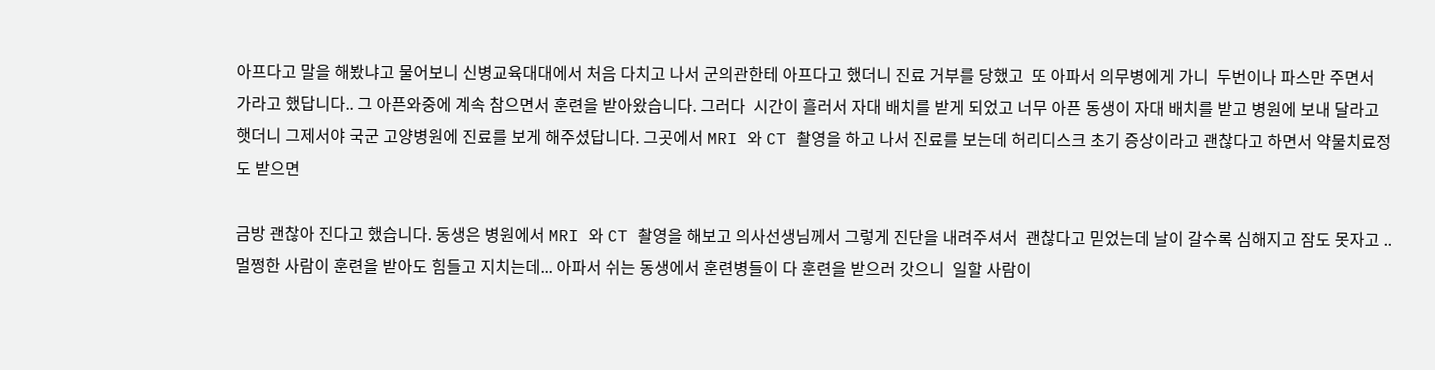아프다고 말을 해봤냐고 물어보니 신병교육대대에서 처음 다치고 나서 군의관한테 아프다고 했더니 진료 거부를 당했고  또 아파서 의무병에게 가니  두번이나 파스만 주면서 가라고 했답니다.. 그 아픈와중에 계속 참으면서 훈련을 받아왔습니다. 그러다  시간이 흘러서 자대 배치를 받게 되었고 너무 아픈 동생이 자대 배치를 받고 병원에 보내 달라고 햇더니 그제서야 국군 고양병원에 진료를 보게 해주셨답니다. 그곳에서 MRI 와 CT 촬영을 하고 나서 진료를 보는데 허리디스크 초기 증상이라고 괜찮다고 하면서 약물치료정도 받으면

금방 괜찮아 진다고 했습니다. 동생은 병원에서 MRI 와 CT 촬영을 해보고 의사선생님께서 그렇게 진단을 내려주셔서  괜찮다고 믿었는데 날이 갈수록 심해지고 잠도 못자고 .. 멀쩡한 사람이 훈련을 받아도 힘들고 지치는데... 아파서 쉬는 동생에서 훈련병들이 다 훈련을 받으러 갓으니  일할 사람이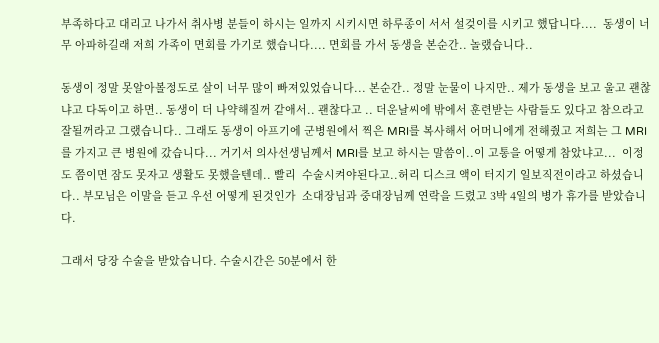부족하다고 대리고 나가서 취사병 분들이 하시는 일까지 시키시면 하루종이 서서 설겆이를 시키고 했답니다....  동생이 너무 아파하길래 저희 가족이 면회를 가기로 했습니다.... 면회를 가서 동생을 본순간.. 놀랬습니다..

동생이 정말 못알아볼정도로 살이 너무 많이 빠져있었습니다... 본순간.. 정말 눈물이 나지만.. 제가 동생을 보고 울고 괜찮냐고 다독이고 하면.. 동생이 더 나약해질꺼 같애서.. 괜찮다고 .. 더운날씨에 밖에서 훈련받는 사람들도 있다고 참으라고 잘될꺼라고 그랬습니다.. 그래도 동생이 아프기에 군병원에서 찍은 MRI를 복사해서 어머니에게 전해줬고 저희는 그 MRI 를 가지고 큰 병원에 갔습니다... 거기서 의사선생님께서 MRI를 보고 하시는 말씀이..이 고통을 어떻게 참았냐고...  이정도 쯤이면 잠도 못자고 생활도 못했을텐데.. 빨리  수술시켜야된다고..허리 디스크 액이 터지기 일보직전이라고 하셨습니다.. 부모님은 이말을 듣고 우선 어떻게 된것인가  소대장님과 중대장님께 연락을 드렸고 3박 4일의 병가 휴가를 받았습니다.

그래서 당장 수술을 받았습니다. 수술시간은 50분에서 한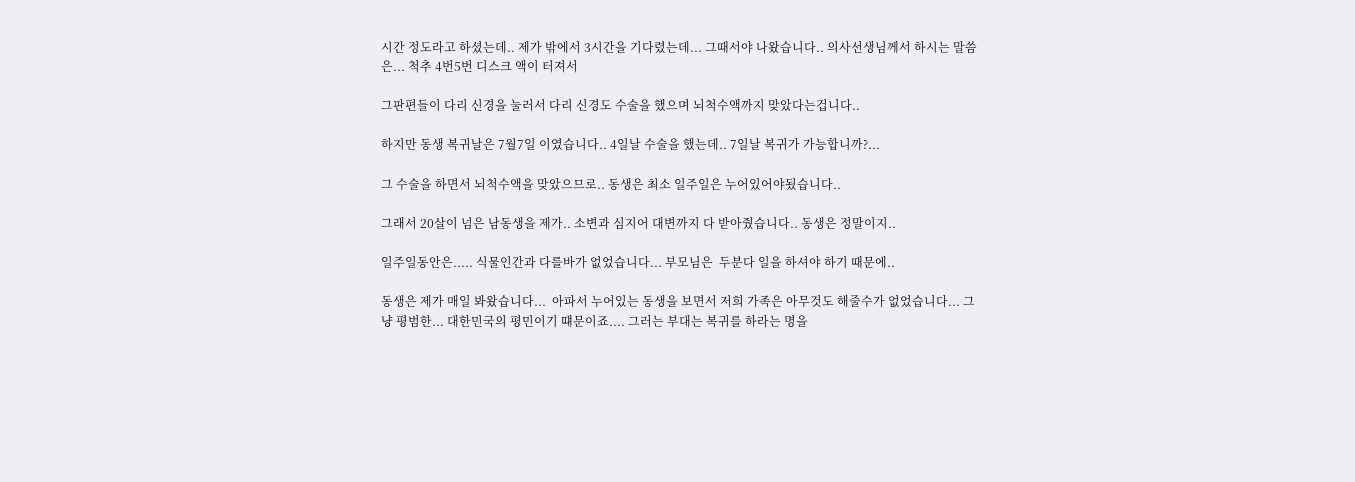시간 정도라고 하셨는데.. 제가 밖에서 3시간을 기다렸는데... 그때서야 나왔습니다.. 의사선생님께서 하시는 말씀은... 척추 4번5번 디스크 액이 터져서

그판편들이 다리 신경을 눌러서 다리 신경도 수술을 했으며 뇌척수액까지 맞았다는겁니다..

하지만 동생 복귀날은 7월7일 이였습니다.. 4일날 수술을 했는데.. 7일날 복귀가 가능합니까?...

그 수술을 하면서 뇌척수액을 맞았으므로.. 동생은 최소 일주일은 누어있어야됬습니다..

그래서 20살이 넘은 남동생을 제가.. 소변과 심지어 대변까지 다 받아줬습니다.. 동생은 정말이지..

일주일동안은..... 식물인간과 다를바가 없었습니다... 부모님은  두분다 일을 하셔야 하기 때문에..

동생은 제가 매일 봐왔습니다...  아파서 누어있는 동생을 보면서 저희 가족은 아무것도 해줄수가 없었습니다... 그냥 평범한... 대한민국의 평민이기 떄문이죠.... 그러는 부대는 복귀를 하라는 명을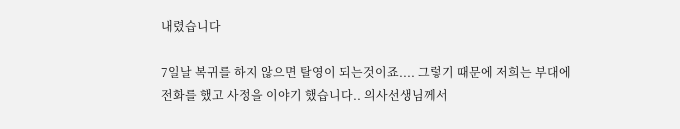내렸습니다

7일날 복귀를 하지 않으면 탈영이 되는것이죠.... 그렇기 때문에 저희는 부대에 전화를 했고 사정을 이야기 했습니다.. 의사선생님께서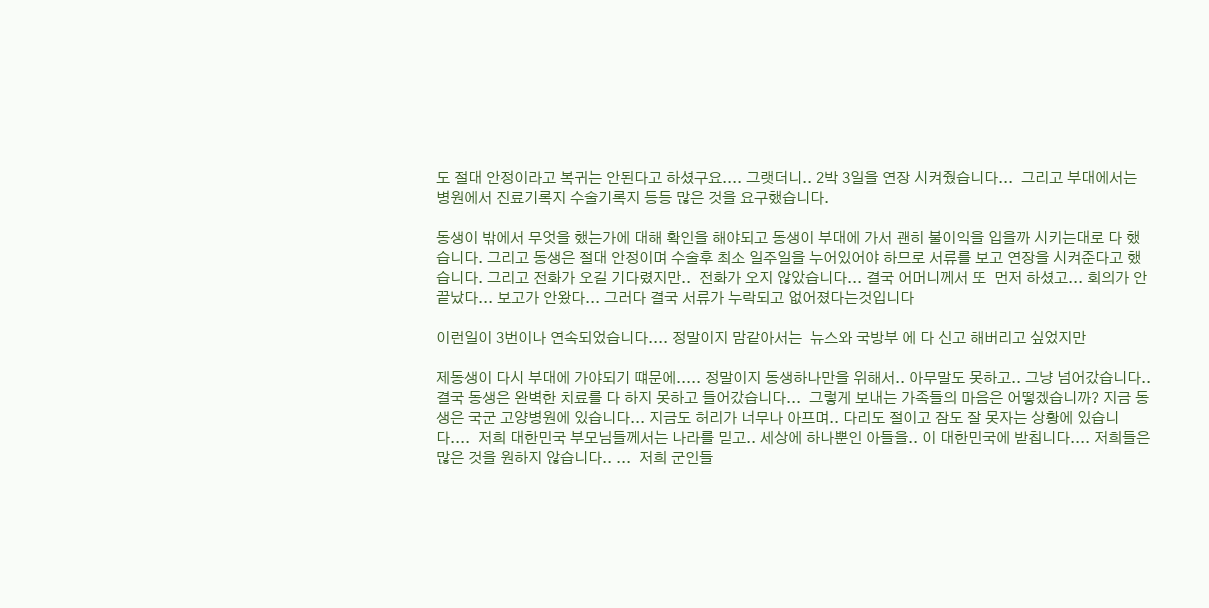도 절대 안정이라고 복귀는 안된다고 하셨구요.... 그랫더니.. 2박 3일을 연장 시켜줬습니다...  그리고 부대에서는 병원에서 진료기록지 수술기록지 등등 많은 것을 요구했습니다.

동생이 밖에서 무엇을 했는가에 대해 확인을 해야되고 동생이 부대에 가서 괜히 불이익을 입을까 시키는대로 다 했습니다. 그리고 동생은 절대 안정이며 수술후 최소 일주일을 누어있어야 하므로 서류를 보고 연장을 시켜준다고 했습니다. 그리고 전화가 오길 기다렸지만..  전화가 오지 않았습니다... 결국 어머니께서 또  먼저 하셨고... 회의가 안끝났다... 보고가 안왔다... 그러다 결국 서류가 누락되고 없어졌다는것입니다

이런일이 3번이나 연속되었습니다.... 정말이지 맘같아서는  뉴스와 국방부 에 다 신고 해버리고 싶었지만

제동생이 다시 부대에 가야되기 떄문에..... 정말이지 동생하나만을 위해서.. 아무말도 못하고.. 그냥 넘어갔습니다.. 결국 동생은 완벽한 치료를 다 하지 못하고 들어갔습니다...  그렇게 보내는 가족들의 마음은 어떻겠습니까? 지금 동생은 국군 고양병원에 있습니다... 지금도 허리가 너무나 아프며.. 다리도 절이고 잠도 잘 못자는 상황에 있습니다....  저희 대한민국 부모님들께서는 나라를 믿고.. 세상에 하나뿐인 아들을.. 이 대한민국에 받칩니다.... 저희들은 많은 것을 원하지 않습니다.. ...  저희 군인들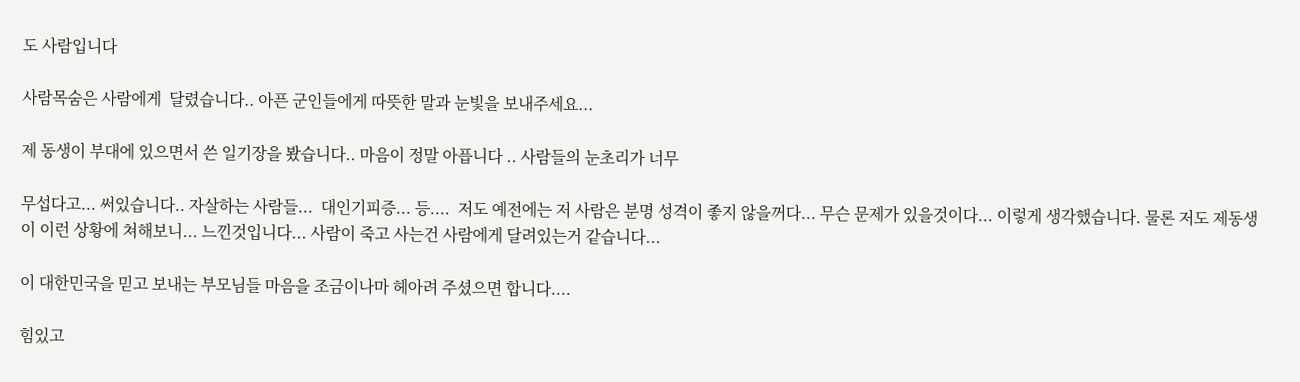도 사람입니다

사람목숨은 사람에게  달렸습니다.. 아픈 군인들에게 따뜻한 말과 눈빛을 보내주세요...

제 동생이 부대에 있으면서 쓴 일기장을 봤습니다.. 마음이 정말 아픕니다 .. 사람들의 눈초리가 너무

무섭다고... 써있습니다.. 자살하는 사람들...  대인기피증... 등....  저도 예전에는 저 사람은 분명 성격이 좋지 않을꺼다... 무슨 문제가 있을것이다... 이렇게 생각했습니다. 물론 저도 제동생이 이런 상황에 쳐해보니... 느낀것입니다... 사람이 죽고 사는건 사람에게 달려있는거 같습니다...

이 대한민국을 믿고 보내는 부모님들 마음을 조금이나마 헤아려 주셨으면 합니다....

힘있고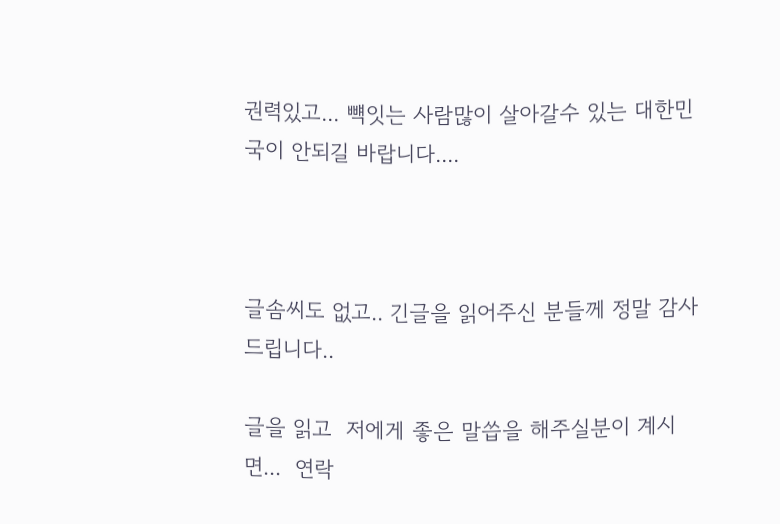권력있고... 뺵잇는 사람많이 살아갈수 있는 대한민국이 안되길 바랍니다....



글솜씨도 없고.. 긴글을 읽어주신 분들께 정말 감사드립니다..

글을 읽고  저에게 좋은 말씁을 해주실분이 계시면...  연락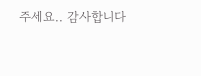주세요.. 감사합니다